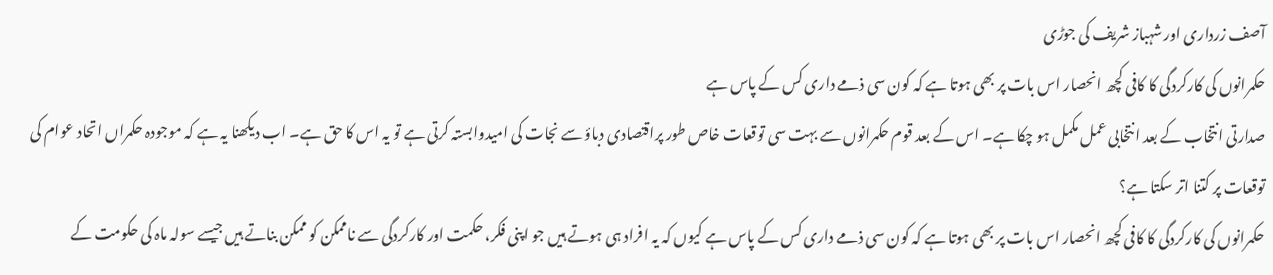آصف زرداری اور شہباز شریف کی جوڑی
حکمرانوں کی کارکردگی کا کافی کچھ انحصار اس بات پر بھی ہوتا ہے کہ کون سی ذمے داری کس کے پاس ہے
صدارتی انتخاب کے بعد انتخابی عمل مکمل ہو چکا ہے۔ اس کے بعد قوم حکمرانوں سے بہت سی توقعات خاص طور پراقتصادی دباؤ سے نجات کی امیدوابستہ کرتی ہے تو یہ اس کا حق ہے۔ اب دیکھنا یہ ہے کہ موجودہ حکمراں اتحاد عوام کی توقعات پر کتنا اتر سکتا ہے؟
حکمرانوں کی کارکردگی کا کافی کچھ انحصار اس بات پر بھی ہوتا ہے کہ کون سی ذمے داری کس کے پاس ہے کیوں کہ یہ افراد ہی ہوتے ہیں جو اپنی فکر، حکمت اور کارکردگی سے ناممکن کو ممکن بناتے ہیں جیسے سولہ ماہ کی حکومت کے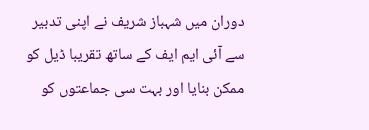دوران میں شہباز شریف نے اپنی تدبیر سے آئی ایم ایف کے ساتھ تقریبا ڈیل کو ممکن بنایا اور بہت سی جماعتوں کو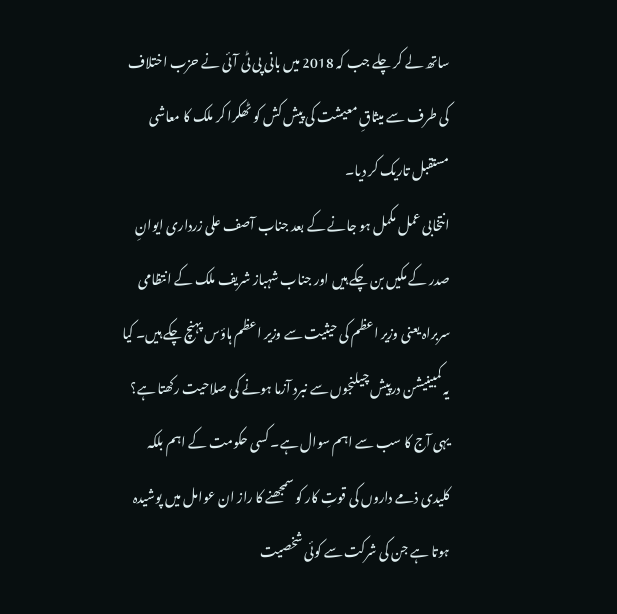ساتھ لے کر چلے جب کہ 2018 میں بانی پی ٹی آئی نے حزب اختلاف کی طرف سے میثاقِ معیشت کی پیش کش کو ٹھکرا کر ملک کا معاشی مستقبل تاریک کر دیا۔
انتخابی عمل مکمل ہو جانے کے بعد جناب آصف علی زرداری ایوانِ صدر کے مکیں بن چکے ہیں اور جناب شہباز شریف ملک کے انتظامی سربراہ یعنی وزیر اعظم کی حیثیت سے وزیر اعظم ہاؤس پہنچ چکے ہیں۔ کیا یہ کمبینیشن درپیش چیلنجوں سے نبرد آزما ہونے کی صلاحیت رکھتا ہے؟ یہی آج کا سب سے اہم سوال ہے۔ کسی حکومت کے اہم بلکہ کلیدی ذمے داروں کی قوتِ کار کو سمجھنے کا راز ان عوامل میں پوشیدہ ہوتا ہے جن کی شرکت سے کوئی شخصیت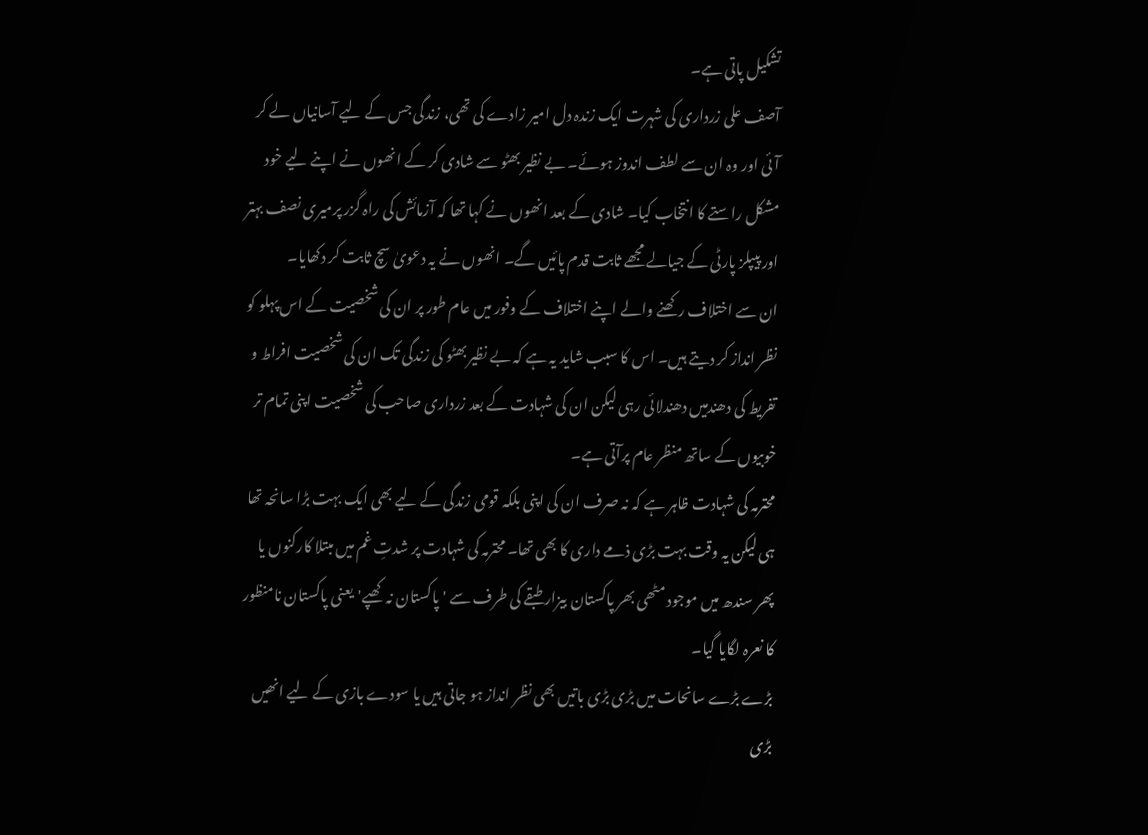تشکیل پاتی ہے۔
آصف علی زرداری کی شہرت ایک زندہ دل امیر زادے کی تھی، زندگی جس کے لیے آسانیاں لے کر آئی اور وہ ان سے لطف اندوز ہوئے۔ بے نظیر بھٹو سے شادی کر کے انھوں نے اپنے لیے خود مشکل راستے کا انتخاب کیا۔ شادی کے بعد انھوں نے کہا تھا کہ آزمائش کی راہ گزر پرمیری نصف بہتر اور پیپلز پارٹی کے جیالے مجھے ثابت قدم پائیں گے۔ انھوں نے یہ دعویٰ سچ ثابت کر دکھایا۔
ان سے اختلاف رکھنے والے اپنے اختلاف کے وفور میں عام طور پر ان کی شخصیت کے اس پہلو کو نظر انداز کر دیتے ہیں۔ اس کا سبب شاید یہ ہے کہ بے نظیر بھٹو کی زندگی تک ان کی شخصیت افراط و تفریط کی دھندمیں دھندلائی رہی لیکن ان کی شہادت کے بعد زرداری صاحب کی شخصیت اپنی تمام تر خوبیوں کے ساتھ منظر عام پرآتی ہے۔
محترمہ کی شہادت ظاہر ہے کہ نہ صرف ان کی اپنی بلکہ قومی زندگی کے لیے بھی ایک بہت بڑا سانحہ تھا ہی لیکن یہ وقت بہت بڑی ذمے داری کا بھی تھا۔ محترمہ کی شہادت پر شدتِ غم میں مبتلا کارکنوں یا پھر سندھ میں موجود مٹھی بھر پاکستان بیزار طبقے کی طرف سے ' پاکستان نہ کھپے'یعنی پاکستان نامنظور کا نعرہ لگایا گیا۔
بڑے بڑے سانحات میں بڑی بڑی باتیں بھی نظر انداز ہو جاتی ہیں یا سودے بازی کے لیے انھیں بڑی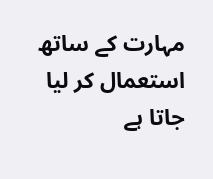مہارت کے ساتھ استعمال کر لیا جاتا ہے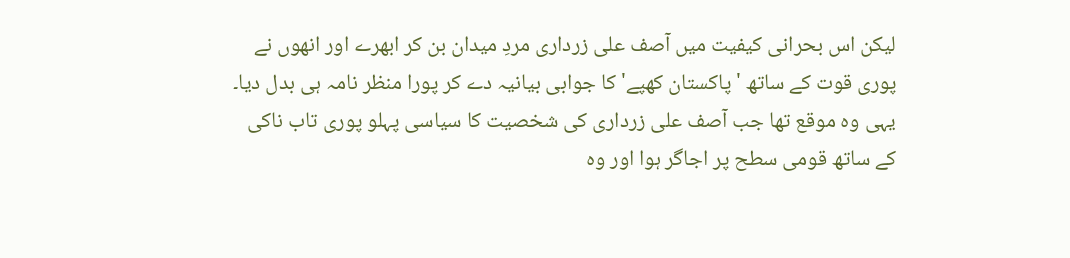لیکن اس بحرانی کیفیت میں آصف علی زرداری مردِ میدان بن کر ابھرے اور انھوں نے پوری قوت کے ساتھ ' پاکستان کھپے' کا جوابی بیانیہ دے کر پورا منظر نامہ ہی بدل دیا۔ یہی وہ موقع تھا جب آصف علی زرداری کی شخصیت کا سیاسی پہلو پوری تاب ناکی کے ساتھ قومی سطح پر اجاگر ہوا اور وہ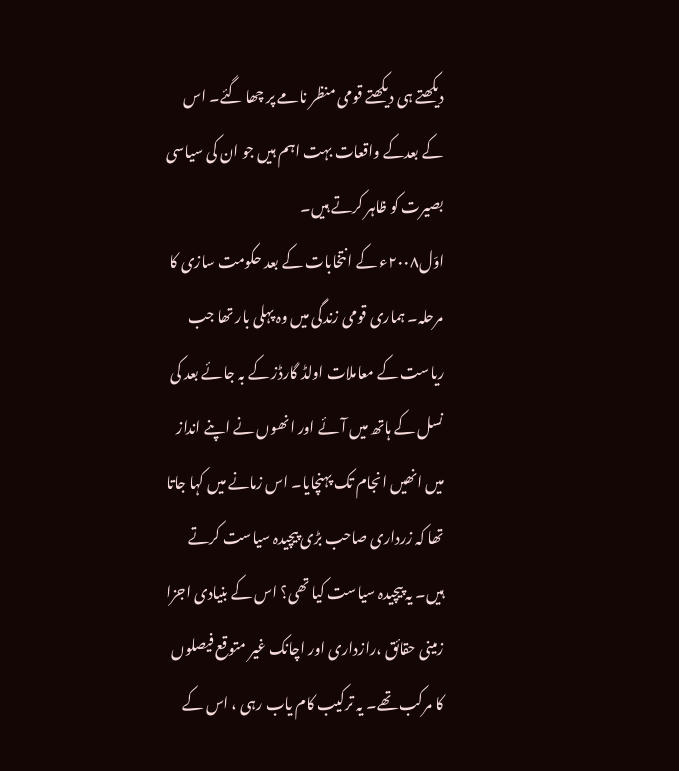دیکھتے ہی دیکھتے قومی منظر نامے پر چھا گئے۔ اس کے بعدکے واقعات بہت اہم ہیں جو ان کی سیاسی بصیرت کو ظاہر کرتے ہیں۔
اوّل٢٠٠٨ء کے انتخابات کے بعد حکومت سازی کا مرحلہ۔ ہماری قومی زندگی میں وہ پہلی بار تھا جب ریاست کے معاملات اولڈ گارڈز کے بہ جائے بعد کی نسل کے ہاتھ میں آئے اور انھوں نے اپنے انداز میں انھیں انجام تک پہنچایا۔ اس زمانے میں کہا جاتا تھا کہ زرداری صاحب بڑی پیچیدہ سیاست کرتے ہیں۔ یہ پیچیدہ سیاست کیا تھی؟ اس کے بنیادی اجزا زمینی حقائق ،رازداری اور اچانک غیر متوقع فیصلوں کا مرکب تھے۔ یہ ترکیب کام یاب رہی ، اس کے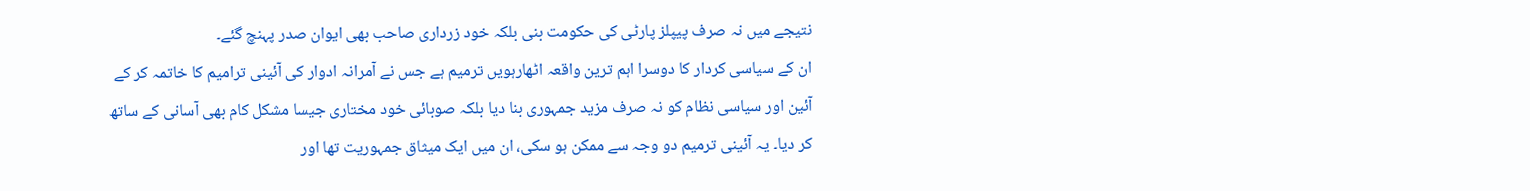نتیجے میں نہ صرف پیپلز پارٹی کی حکومت بنی بلکہ خود زرداری صاحب بھی ایوان صدر پہنچ گئے۔
ان کے سیاسی کردار کا دوسرا اہم ترین واقعہ اٹھارہویں ترمیم ہے جس نے آمرانہ ادوار کی آئینی ترامیم کا خاتمہ کر کے آئین اور سیاسی نظام کو نہ صرف مزید جمہوری بنا دیا بلکہ صوبائی خود مختاری جیسا مشکل کام بھی آسانی کے ساتھ کر دیا۔ یہ آئینی ترمیم دو وجہ سے ممکن ہو سکی، ان میں ایک میثاق جمہوریت تھا اور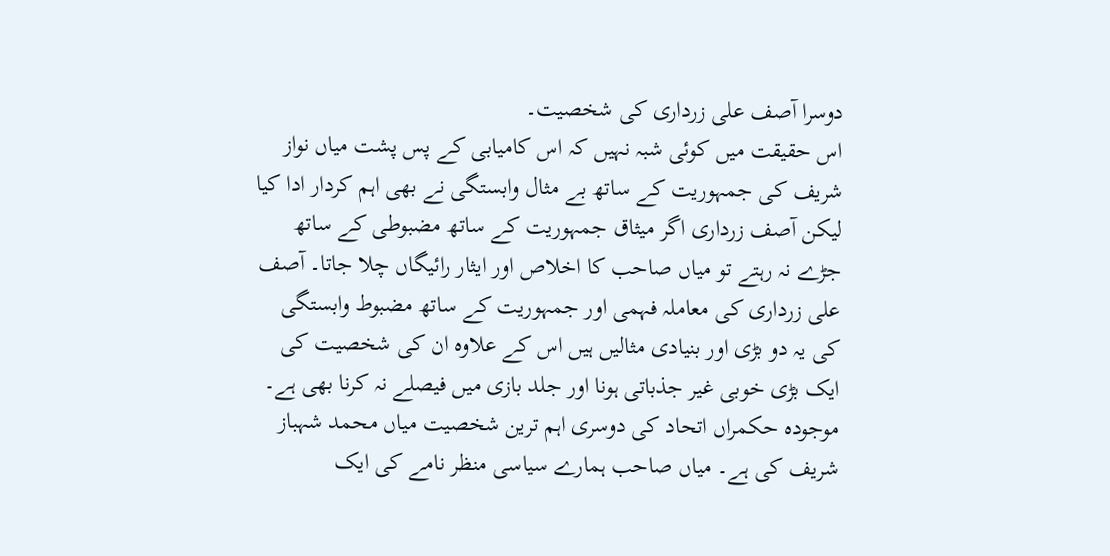دوسرا آصف علی زرداری کی شخصیت۔
اس حقیقت میں کوئی شبہ نہیں کہ اس کامیابی کے پس پشت میاں نواز شریف کی جمہوریت کے ساتھ بے مثال وابستگی نے بھی اہم کردار ادا کیا لیکن آصف زرداری اگر میثاق جمہوریت کے ساتھ مضبوطی کے ساتھ جڑے نہ رہتے تو میاں صاحب کا اخلاص اور ایثار رائیگاں چلا جاتا۔ آصف علی زرداری کی معاملہ فہمی اور جمہوریت کے ساتھ مضبوط وابستگی کی یہ دو بڑی اور بنیادی مثالیں ہیں اس کے علاوہ ان کی شخصیت کی ایک بڑی خوبی غیر جذباتی ہونا اور جلد بازی میں فیصلے نہ کرنا بھی ہے۔
موجودہ حکمراں اتحاد کی دوسری اہم ترین شخصیت میاں محمد شہباز شریف کی ہے۔ میاں صاحب ہمارے سیاسی منظر نامے کی ایک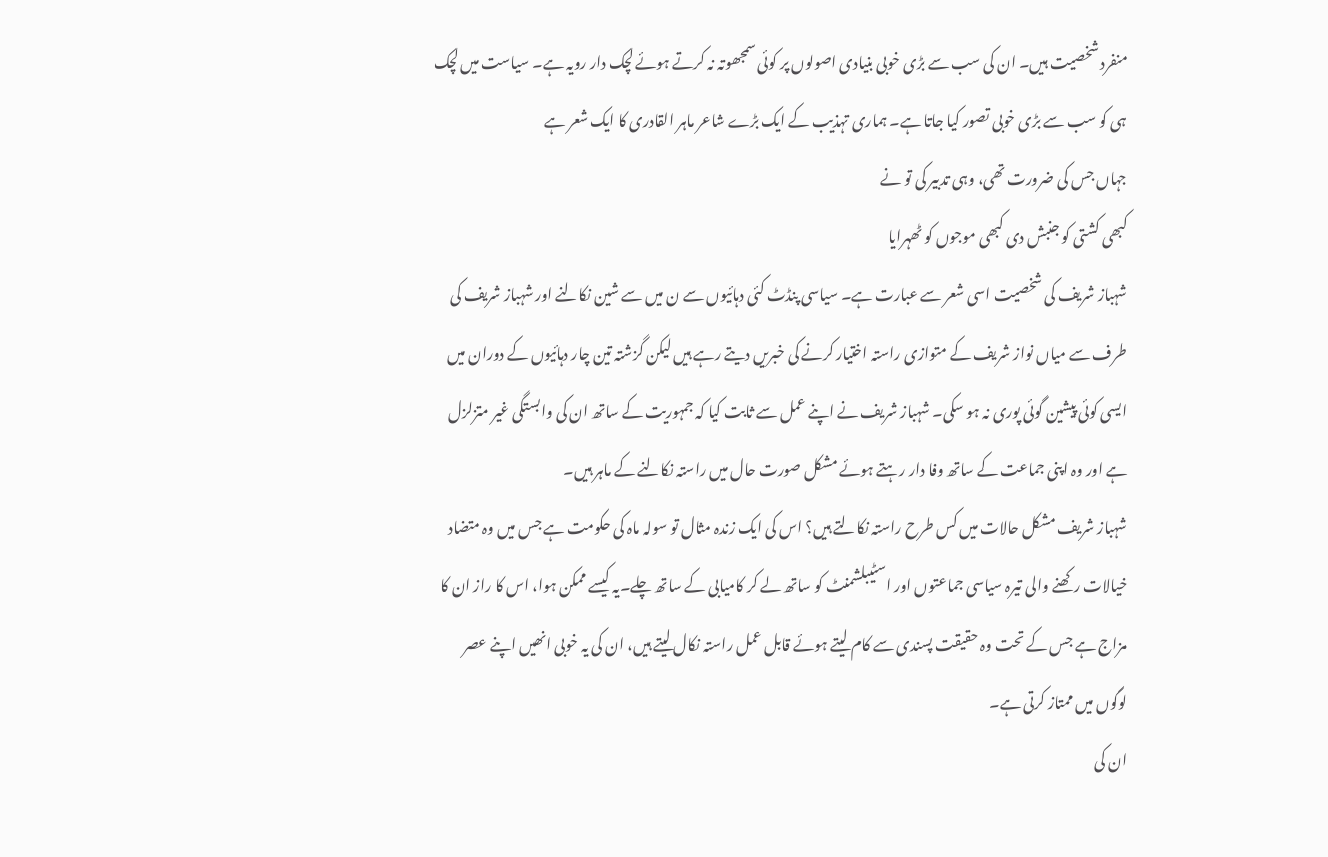منفرد شخصیت ہیں۔ ان کی سب سے بڑی خوبی بنیادی اصولوں پر کوئی سمجھوتہ نہ کرتے ہوئے لچک دار رویہ ہے۔ سیاست میں لچک ہی کو سب سے بڑی خوبی تصور کیا جاتا ہے۔ ہماری تہذیب کے ایک بڑے شاعر ماہر القادری کا ایک شعر ہے
جہاں جس کی ضرورت تھی، وہی تدبیر کی تو نے
کبھی کشتی کو جنبش دی کبھی موجوں کو ٹھہرایا
شہباز شریف کی شخصیت اسی شعر سے عبارت ہے۔ سیاسی پنڈٹ کئی دہائیوں سے ن میں سے شین نکالنے اور شہباز شریف کی طرف سے میاں نواز شریف کے متوازی راستہ اختیار کرنے کی خبریں دیتے رہے ہیں لیکن گزشتہ تین چار دہائیوں کے دوران میں ایسی کوئی پیشین گوئی پوری نہ ہو سکی۔ شہباز شریف نے اپنے عمل سے ثابت کیا کہ جمہوریت کے ساتھ ان کی وابستگی غیر متزلزل ہے اور وہ اپنی جماعت کے ساتھ وفا دار رہتے ہوئے مشکل صورت حال میں راستہ نکالنے کے ماہر ہیں۔
شہباز شریف مشکل حالات میں کس طرح راستہ نکالتے ہیں؟ اس کی ایک زندہ مثال تو سولہ ماہ کی حکومت ہے جس میں وہ متضاد خیالات رکھنے والی تیرہ سیاسی جماعتوں اور اسٹیبلشمنٹ کو ساتھ لے کر کامیابی کے ساتھ چلے۔یہ کیسے ممکن ہوا، اس کا راز ان کا مزاج ہے جس کے تحت وہ حقیقت پسندی سے کام لیتے ہوئے قابل عمل راستہ نکال لیتے ہیں، ان کی یہ خوبی انھیں اپنے عصر لوگوں میں ممتاز کرتی ہے۔
ان کی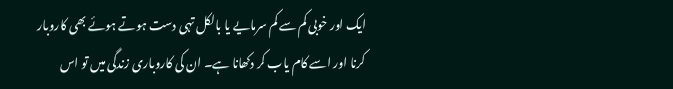ایک اور خوبی کم سے کم سرمایے یا بالکل تہی دست ہوتے ہوئے بھی کاروبار کرنا اور اسے کام یاب کر دکھانا ہے۔ ان کی کاروباری زندگی میں تو اس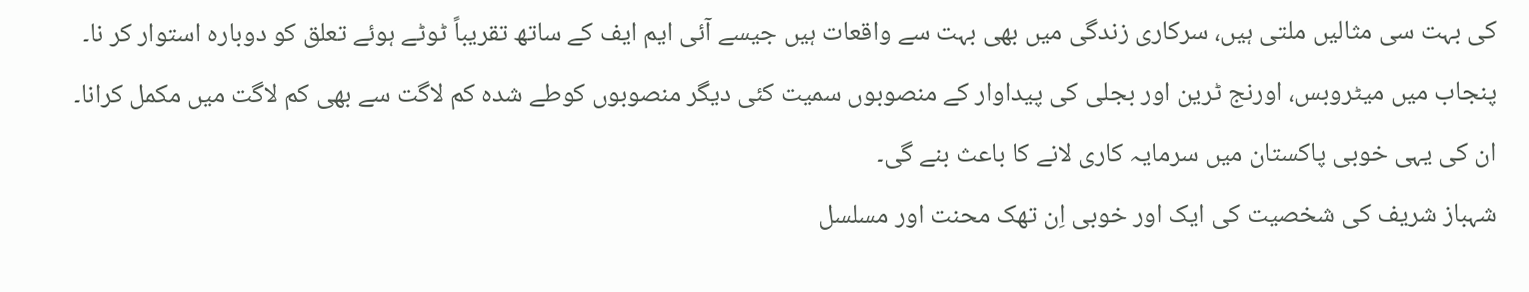کی بہت سی مثالیں ملتی ہیں، سرکاری زندگی میں بھی بہت سے واقعات ہیں جیسے آئی ایم ایف کے ساتھ تقریباً ٹوٹے ہوئے تعلق کو دوبارہ استوار کر نا۔ پنجاب میں میٹروبس، اورنج ٹرین اور بجلی کی پیداوار کے منصوبوں سمیت کئی دیگر منصوبوں کوطے شدہ کم لاگت سے بھی کم لاگت میں مکمل کرانا۔ ان کی یہی خوبی پاکستان میں سرمایہ کاری لانے کا باعث بنے گی۔
شہباز شریف کی شخصیت کی ایک اور خوبی اِن تھک محنت اور مسلسل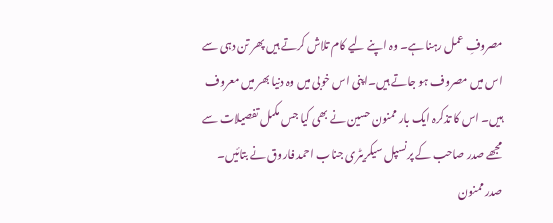مصروفِ عمل رہنا ہے۔ وہ اپنے لیے کام تلاش کرتے ہیں پھر تن دہی سے اس میں مصروف ہو جاتے ہیں۔اپنی اس خوبی میں وہ دنیا بھر میں معروف ہیں۔ اس کا تذکرہ ایک بار ممنون حسین نے بھی کیا جس مکمل تفصیلات سے مجھے صدر صاحب کے پرنسپل سیکریٹری جناب احمد فاروق نے بتائیں۔
صدر ممنون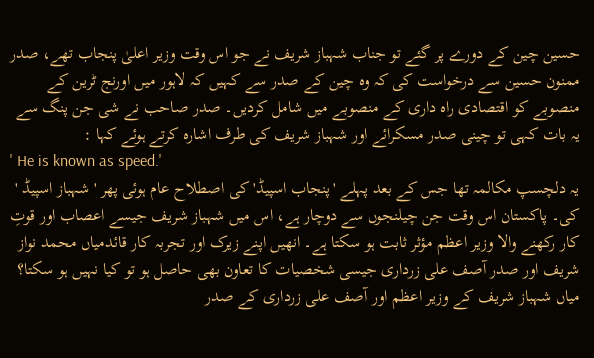حسین چین کے دورے پر گئے تو جناب شہباز شریف نے جو اس وقت وزیر اعلیٰ پنجاب تھے، صدر ممنون حسین سے درخواست کی کہ وہ چین کے صدر سے کہیں کہ لاہور میں اورنج ٹرین کے منصوبے کو اقتصادی راہ داری کے منصوبے میں شامل کردیں۔ صدر صاحب نے شی جن پنگ سے یہ بات کہی تو چینی صدر مسکرائے اور شہباز شریف کی طرف اشارہ کرتے ہوئے کہا :
' He is known as speed.'
یہ دلچسپ مکالمہ تھا جس کے بعد پہلے 'پنجاب اسپیڈ' کی اصطلاح عام ہوئی پھر ' شہباز اسپیڈ ' کی۔ پاکستان اس وقت جن چیلنجوں سے دوچار ہے، اس میں شہباز شریف جیسے اعصاب اور قوتِ کار رکھنے والا وزیر اعظم مؤثر ثابت ہو سکتا ہے۔ انھیں اپنے زیرک اور تجربہ کار قائدمیاں محمد نواز شریف اور صدر آصف علی زرداری جیسی شخصیات کا تعاون بھی حاصل ہو تو کیا نہیں ہو سکتا؟
میاں شہباز شریف کے وزیر اعظم اور آصف علی زرداری کے صدر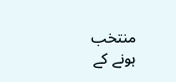منتخب ہونے کے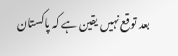بعد توقع نہیں یقین ہے کہ پاکستان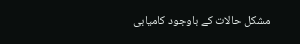مشکل حالات کے باوجود کامیابی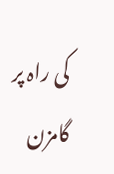کی راہ پر گامزن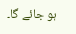ہو جائے گا۔